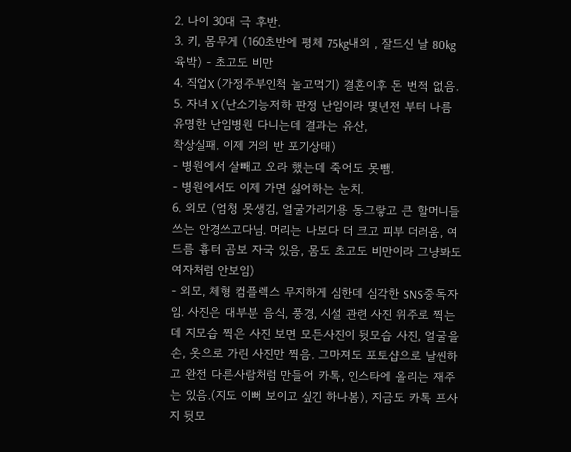2. 나이 30대 극 후반.
3. 키, 몸무게 (160초반에 평체 75kg내외 , 잘드신 날 80kg육박) - 초고도 비만
4. 직업X (가정주부인척 놀고먹기) 결혼이후 돈 번적 없음.
5. 자녀 X (난소기능저하 판정 난임이라 몇년전 부터 나름 유명한 난임병원 다니는데 결과는 유산,
착상실패. 이제 거의 반 포기상태)
- 병원에서 살빼고 오라 했는데 죽어도 못뺌.
- 병원에서도 이제 가면 싫어하는 눈치.
6. 외모 (엄청 못생김, 얼굴가리기용 동그랗고 큰 할머니들 쓰는 안경쓰고다님. 머리는 나보다 더 크고 피부 더러움, 여드름 흉터 곰보 자국 있음, 몸도 초고도 비만이라 그냥봐도 여자처럼 안보임)
- 외모, 체형 컴플렉스 무지하게 심한데 심각한 SNS중독자임. 사진은 대부분 음식, 풍경, 시설 관련 사진 위주로 찍는데 지모습 찍은 사진 보면 모든사진이 뒷모습 사진, 얼굴을 손, 옷으로 가린 사진만 찍음. 그마져도 포토샵으로 날씬하고 완전 다른사람처럼 만들어 카톡, 인스타에 올리는 재주는 있음.(지도 이뻐 보이고 싶긴 하나봄), 지금도 카톡 프사 지 뒷모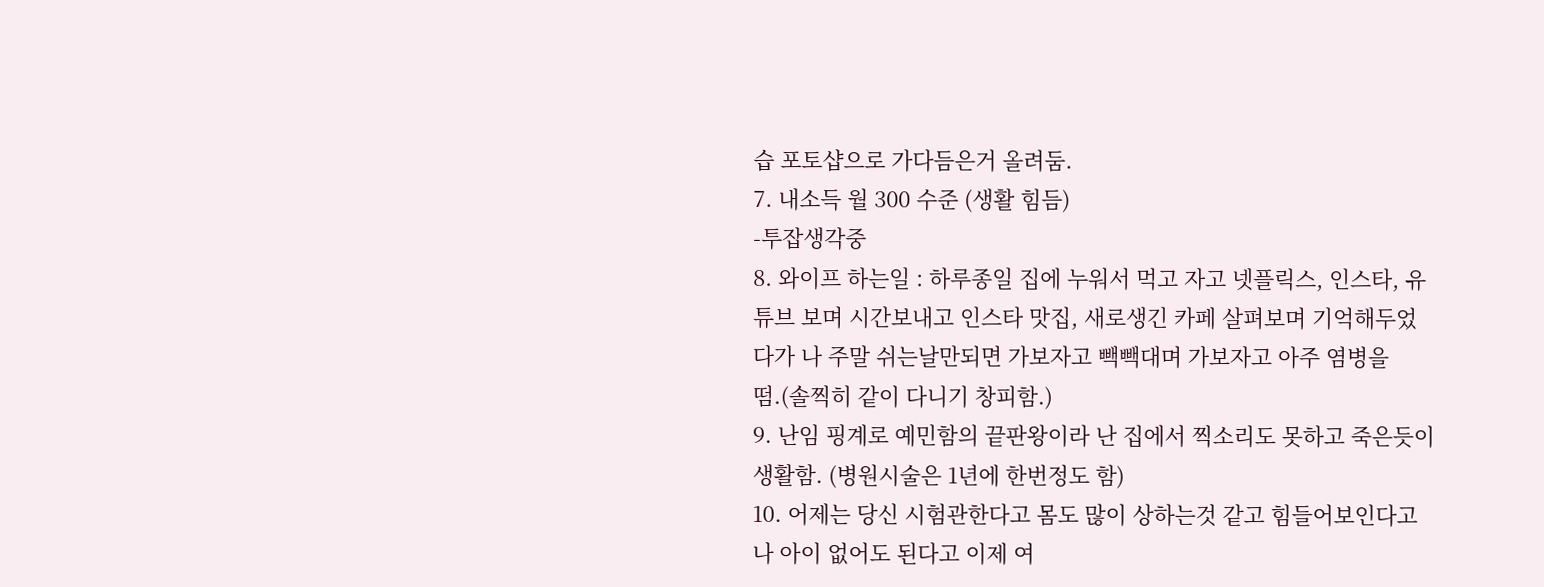습 포토샵으로 가다듬은거 올려둠.
7. 내소득 월 300 수준 (생활 힘듬)
-투잡생각중
8. 와이프 하는일 : 하루종일 집에 누워서 먹고 자고 넷플릭스, 인스타, 유튜브 보며 시간보내고 인스타 맛집, 새로생긴 카페 살펴보며 기억해두었다가 나 주말 쉬는날만되면 가보자고 빽빽대며 가보자고 아주 염병을떰.(솔찍히 같이 다니기 창피함.)
9. 난임 핑계로 예민함의 끝판왕이라 난 집에서 찍소리도 못하고 죽은듯이 생활함. (병원시술은 1년에 한번정도 함)
10. 어제는 당신 시험관한다고 몸도 많이 상하는것 같고 힘들어보인다고 나 아이 없어도 된다고 이제 여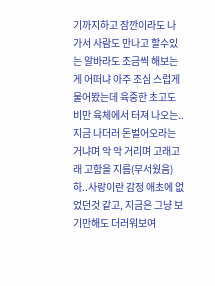기까지하고 잠깐이라도 나가서 사람도 만나고 할수있는 알바라도 조금씩 해보는게 어떠냐 아주 조심 스럽게 물어봤는데 육중한 초고도 비만 육체에서 터져 나오는.. 지금 나더러 돈벌어오라는 거냐며 악 악 거리며 고래고래 고함을 지름(무서웠음)
하..사랑이란 감정 애초에 없었던것 같고, 지금은 그냥 보기만해도 더러워보여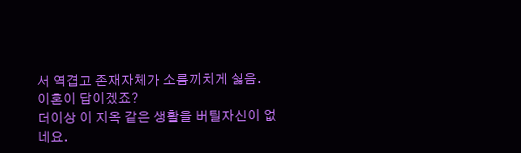서 역겹고 존재자체가 소름끼치게 싫음.
이혼이 답이겠죠?
더이상 이 지옥 같은 생활을 버틸자신이 없네요.